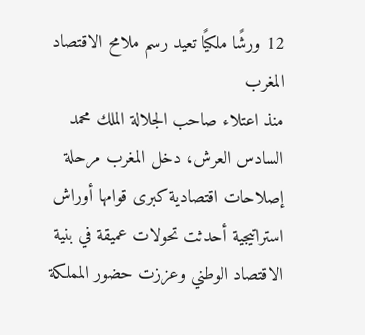12 ورشًا ملكيًا تعيد رسم ملامح الاقتصاد المغرب
منذ اعتلاء صاحب الجلالة الملك محمد السادس العرش، دخل المغرب مرحلة إصلاحات اقتصادية كبرى قوامها أوراش استراتيجية أحدثت تحولات عميقة في بنية الاقتصاد الوطني وعززت حضور المملكة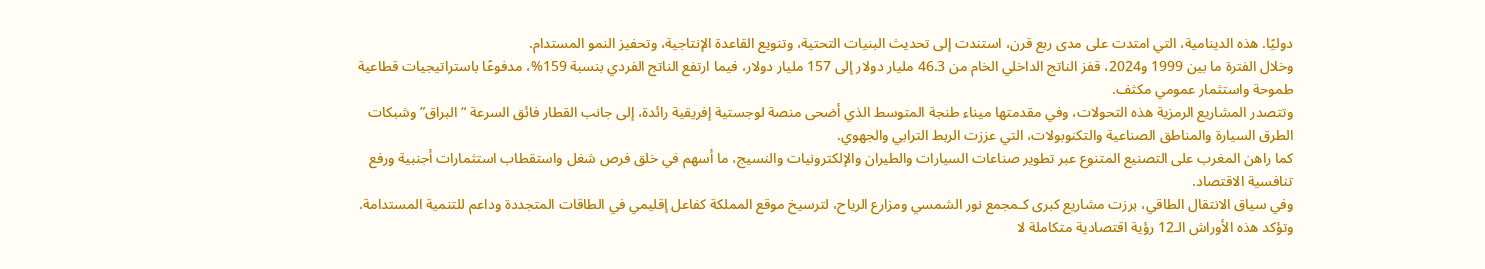دوليًا. هذه الدينامية، التي امتدت على مدى ربع قرن، استندت إلى تحديث البنيات التحتية، وتنويع القاعدة الإنتاجية، وتحفيز النمو المستدام.
وخلال الفترة ما بين 1999 و2024، قفز الناتج الداخلي الخام من 46.3 مليار دولار إلى 157 مليار دولار، فيما ارتفع الناتج الفردي بنسبة 159%، مدفوعًا باستراتيجيات قطاعية طموحة واستثمار عمومي مكثف.
وتتصدر المشاريع الرمزية هذه التحولات، وفي مقدمتها ميناء طنجة المتوسط الذي أضحى منصة لوجستية إفريقية رائدة، إلى جانب القطار فائق السرعة “البراق” وشبكات الطرق السيارة والمناطق الصناعية والتكنوبولات، التي عززت الربط الترابي والجهوي.
كما راهن المغرب على التصنيع المتنوع عبر تطوير صناعات السيارات والطيران والإلكترونيات والنسيج، ما أسهم في خلق فرص شغل واستقطاب استثمارات أجنبية ورفع تنافسية الاقتصاد.
وفي سياق الانتقال الطاقي، برزت مشاريع كبرى كـمجمع نور الشمسي ومزارع الرياح، لترسيخ موقع المملكة كفاعل إقليمي في الطاقات المتجددة وداعم للتنمية المستدامة.
وتؤكد هذه الأوراش الـ12 رؤية اقتصادية متكاملة لا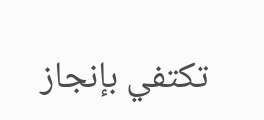تكتفي بإنجاز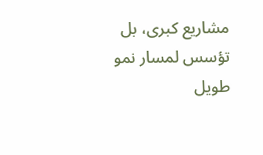مشاريع كبرى، بل تؤسس لمسار نمو طويل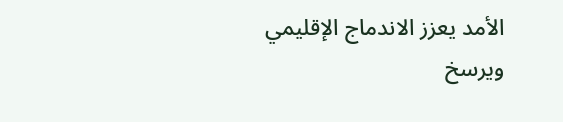الأمد يعزز الاندماج الإقليمي ويرسخ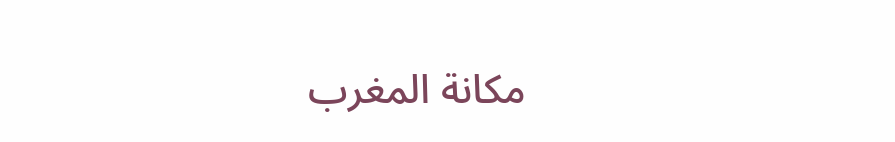مكانة المغرب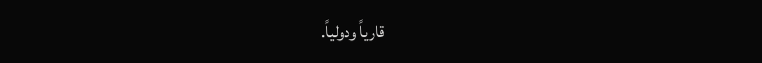قارياً ودولياً.